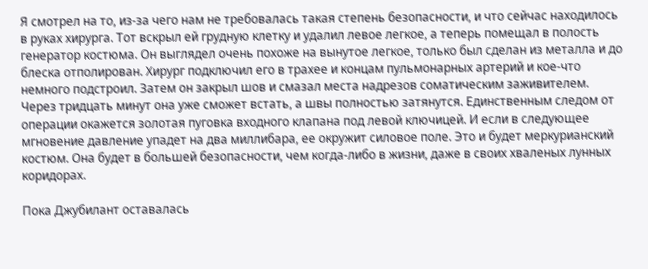Я смотрел на то, из-за чего нам не требовалась такая степень безопасности, и что сейчас находилось в руках хирурга. Тот вскрыл ей грудную клетку и удалил левое легкое, а теперь помещал в полость генератор костюма. Он выглядел очень похоже на вынутое легкое, только был сделан из металла и до блеска отполирован. Хирург подключил его в трахее и концам пульмонарных артерий и кое-что немного подстроил. Затем он закрыл шов и смазал места надрезов соматическим заживителем. Через тридцать минут она уже сможет встать, а швы полностью затянутся. Единственным следом от операции окажется золотая пуговка входного клапана под левой ключицей. И если в следующее мгновение давление упадет на два миллибара, ее окружит силовое поле. Это и будет меркурианский костюм. Она будет в большей безопасности, чем когда-либо в жизни, даже в своих хваленых лунных коридорах.

Пока Джубилант оставалась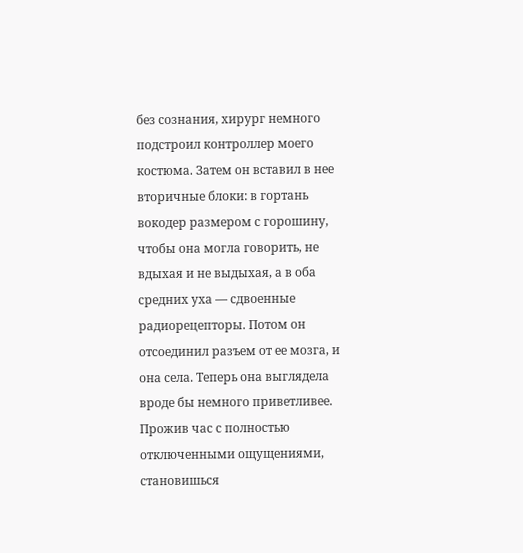без сознания, хирург немного подстроил контроллер моего костюма. Затем он вставил в нее вторичные блоки: в гортань вокодер размером с горошину, чтобы она могла говорить, не вдыхая и не выдыхая, а в оба средних уха — сдвоенные радиорецепторы. Потом он отсоединил разъем от ее мозга, и она села. Теперь она выглядела вроде бы немного приветливее. Прожив час с полностью отключенными ощущениями, становишься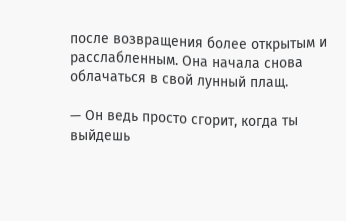после возвращения более открытым и расслабленным. Она начала снова облачаться в свой лунный плащ.

— Он ведь просто сгорит, когда ты выйдешь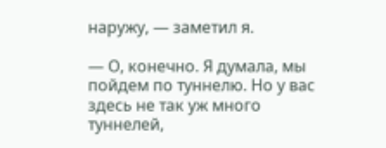наружу, — заметил я.

— О, конечно. Я думала, мы пойдем по туннелю. Но у вас здесь не так уж много туннелей,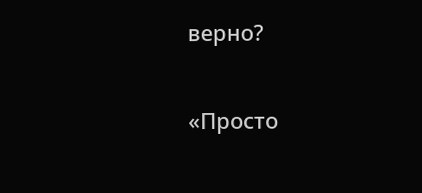верно?

«Просто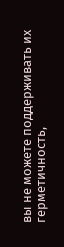вы не можете поддерживать их герметичность,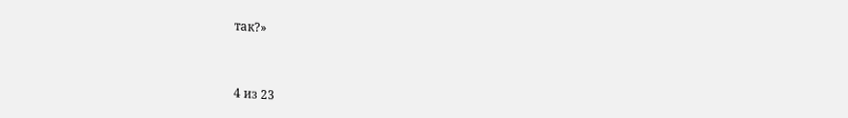так?»



4 из 23